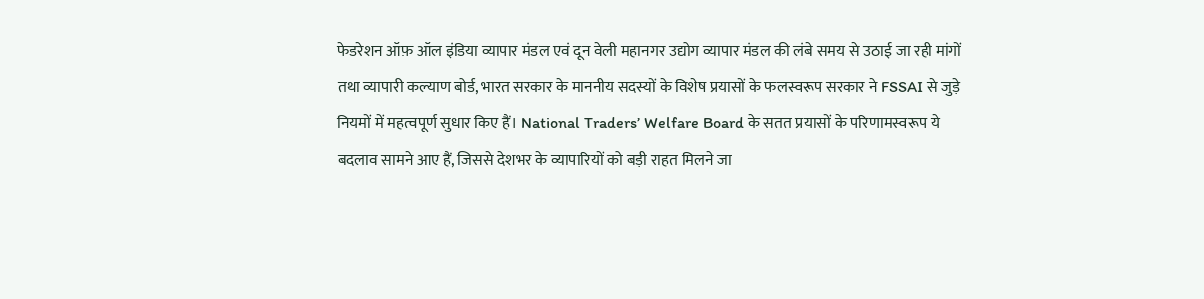फेडरेशन ऑफ़ ऑल इंडिया व्यापार मंडल एवं दून वेली महानगर उद्योग व्यापार मंडल की लंबे समय से उठाई जा रही मांगों तथा व्यापारी कल्याण बोर्ड, भारत सरकार के माननीय सदस्यों के विशेष प्रयासों के फलस्वरूप सरकार ने FSSAI से जुड़े नियमों में महत्वपूर्ण सुधार किए हैं। National Traders’ Welfare Board के सतत प्रयासों के परिणामस्वरूप ये बदलाव सामने आए हैं, जिससे देशभर के व्यापारियों को बड़ी राहत मिलने जा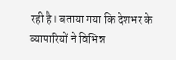रही है। बताया गया कि देशभर के व्यापारियों ने विभिन्न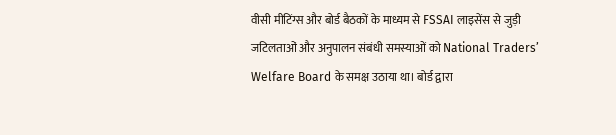वीसी मीटिंग्स और बोर्ड बैठकों के माध्यम से FSSAI लाइसेंस से जुड़ी जटिलताओं और अनुपालन संबंधी समस्याओं को National Traders’ Welfare Board के समक्ष उठाया था। बोर्ड द्वारा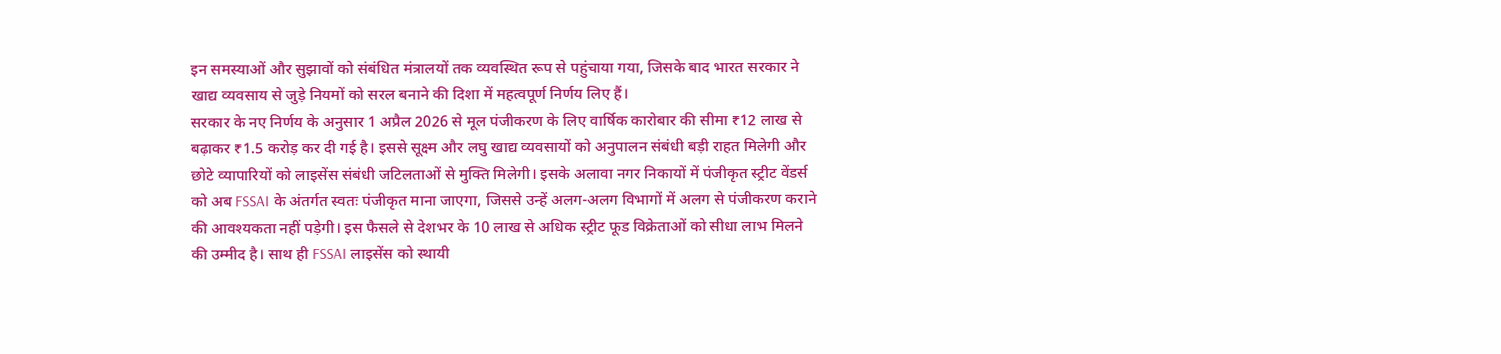इन समस्याओं और सुझावों को संबंधित मंत्रालयों तक व्यवस्थित रूप से पहुंचाया गया, जिसके बाद भारत सरकार ने खाद्य व्यवसाय से जुड़े नियमों को सरल बनाने की दिशा में महत्वपूर्ण निर्णय लिए हैं।
सरकार के नए निर्णय के अनुसार 1 अप्रैल 2026 से मूल पंजीकरण के लिए वार्षिक कारोबार की सीमा ₹12 लाख से बढ़ाकर ₹1.5 करोड़ कर दी गई है। इससे सूक्ष्म और लघु खाद्य व्यवसायों को अनुपालन संबंधी बड़ी राहत मिलेगी और छोटे व्यापारियों को लाइसेंस संबंधी जटिलताओं से मुक्ति मिलेगी। इसके अलावा नगर निकायों में पंजीकृत स्ट्रीट वेंडर्स को अब FSSAI के अंतर्गत स्वतः पंजीकृत माना जाएगा, जिससे उन्हें अलग-अलग विभागों में अलग से पंजीकरण कराने की आवश्यकता नहीं पड़ेगी। इस फैसले से देशभर के 10 लाख से अधिक स्ट्रीट फूड विक्रेताओं को सीधा लाभ मिलने की उम्मीद है। साथ ही FSSAI लाइसेंस को स्थायी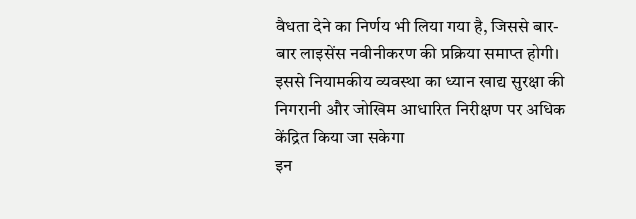वैधता देने का निर्णय भी लिया गया है, जिससे बार-बार लाइसेंस नवीनीकरण की प्रक्रिया समाप्त होगी। इससे नियामकीय व्यवस्था का ध्यान खाद्य सुरक्षा की निगरानी और जोखिम आधारित निरीक्षण पर अधिक केंद्रित किया जा सकेगा
इन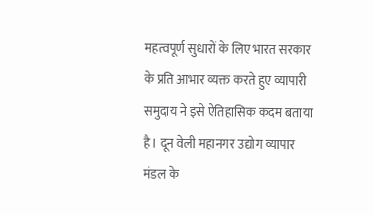महत्वपूर्ण सुधारों के लिए भारत सरकार के प्रति आभार व्यक्त करते हुए व्यापारी समुदाय ने इसे ऐतिहासिक कदम बताया है। दून वेली महानगर उद्योग व्यापार मंडल के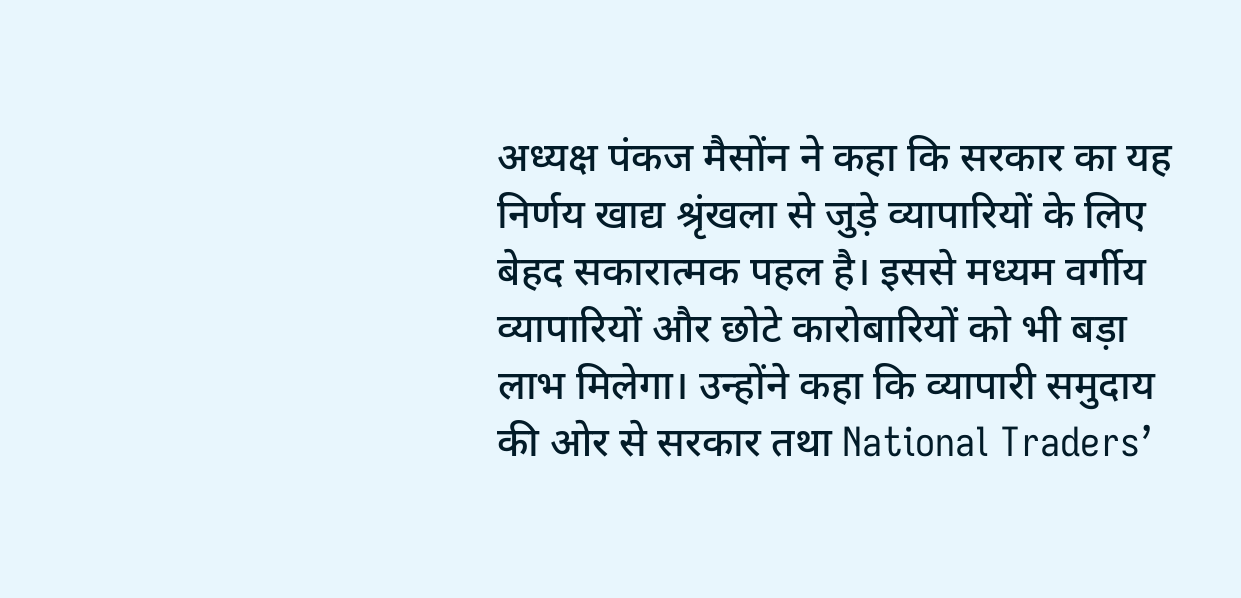अध्यक्ष पंकज मैसोंन ने कहा कि सरकार का यह निर्णय खाद्य श्रृंखला से जुड़े व्यापारियों के लिए बेहद सकारात्मक पहल है। इससे मध्यम वर्गीय व्यापारियों और छोटे कारोबारियों को भी बड़ा लाभ मिलेगा। उन्होंने कहा कि व्यापारी समुदाय की ओर से सरकार तथा National Traders’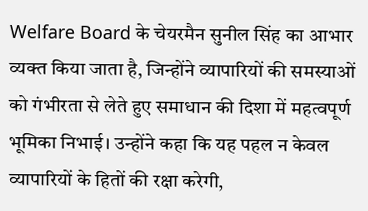Welfare Board के चेयरमैन सुनील सिंह का आभार व्यक्त किया जाता है, जिन्होंने व्यापारियों की समस्याओं को गंभीरता से लेते हुए समाधान की दिशा में महत्वपूर्ण भूमिका निभाई। उन्होंने कहा कि यह पहल न केवल व्यापारियों के हितों की रक्षा करेगी,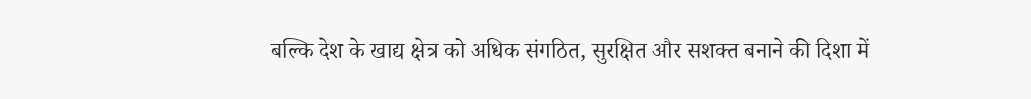बल्कि देश के खाद्य क्षेत्र को अधिक संगठित, सुरक्षित और सशक्त बनाने की दिशा में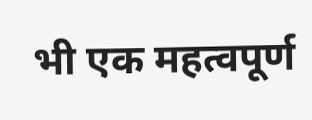भी एक महत्वपूर्ण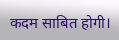कदम साबित होगी।